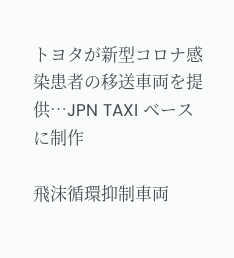トヨタが新型コロナ感染患者の移送車両を提供…JPN TAXI ベースに制作

飛沫循環抑制車両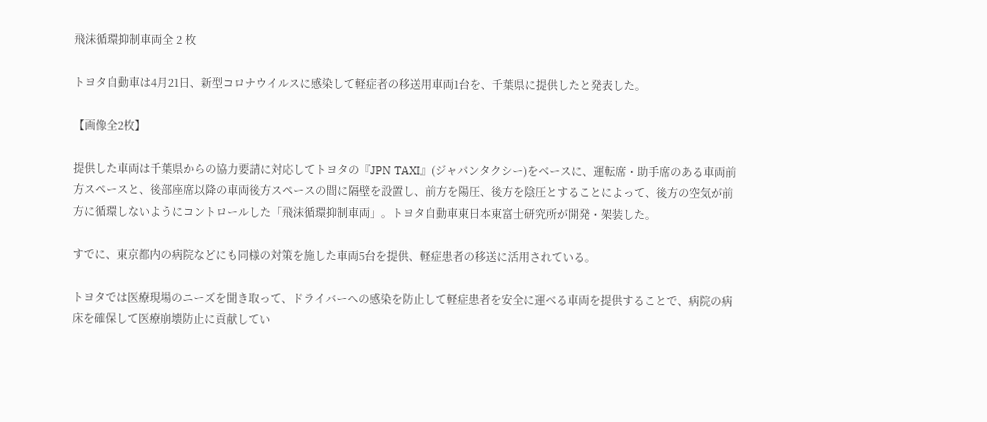飛沫循環抑制車両全 2 枚

トヨタ自動車は4月21日、新型コロナウイルスに感染して軽症者の移送用車両1台を、千葉県に提供したと発表した。

【画像全2枚】

提供した車両は千葉県からの協力要請に対応してトヨタの『JPN TAXI』(ジャパンタクシー)をベースに、運転席・助手席のある車両前方スペースと、後部座席以降の車両後方スペースの間に隔壁を設置し、前方を陽圧、後方を陰圧とすることによって、後方の空気が前方に循環しないようにコントロールした「飛沫循環抑制車両」。トヨタ自動車東日本東富士研究所が開発・架装した。

すでに、東京都内の病院などにも同様の対策を施した車両5台を提供、軽症患者の移送に活用されている。

トヨタでは医療現場のニーズを聞き取って、ドライバーへの感染を防止して軽症患者を安全に運べる車両を提供することで、病院の病床を確保して医療崩壊防止に貢献してい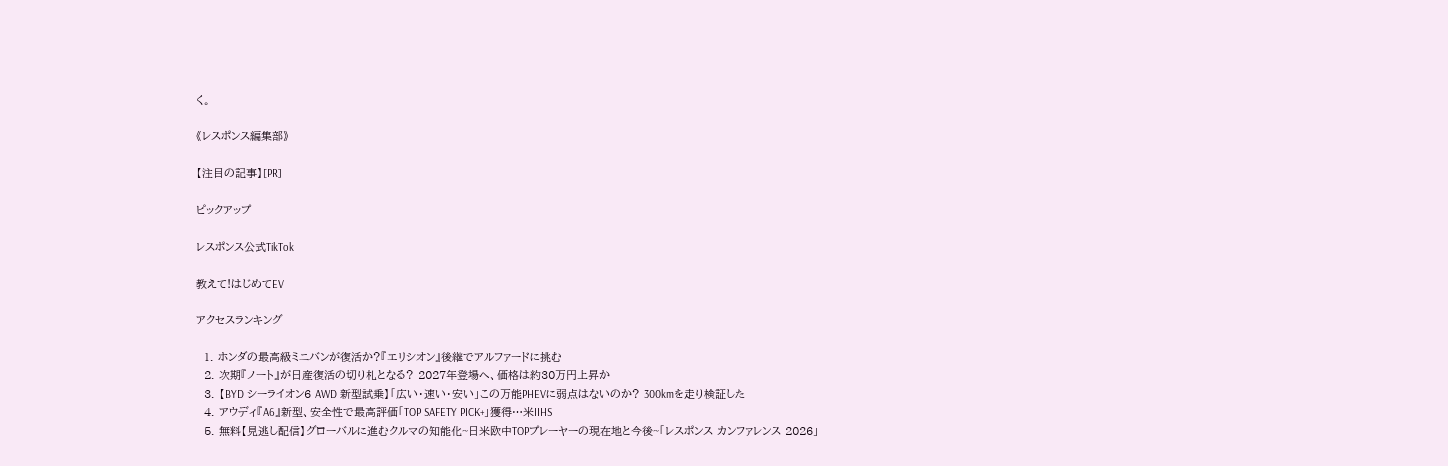く。

《レスポンス編集部》

【注目の記事】[PR]

ピックアップ

レスポンス公式TikTok

教えて!はじめてEV

アクセスランキング

  1. ホンダの最高級ミニバンが復活か?『エリシオン』後継でアルファードに挑む
  2. 次期『ノート』が日産復活の切り札となる? 2027年登場へ、価格は約30万円上昇か
  3. 【BYD シーライオン6 AWD 新型試乗】「広い・速い・安い」この万能PHEVに弱点はないのか? 300kmを走り検証した
  4. アウディ『A6』新型、安全性で最高評価「TOP SAFETY PICK+」獲得…米IIHS
  5. 無料【見逃し配信】グローバルに進むクルマの知能化~日米欧中TOPプレーヤーの現在地と今後~「レスポンス カンファレンス 2026」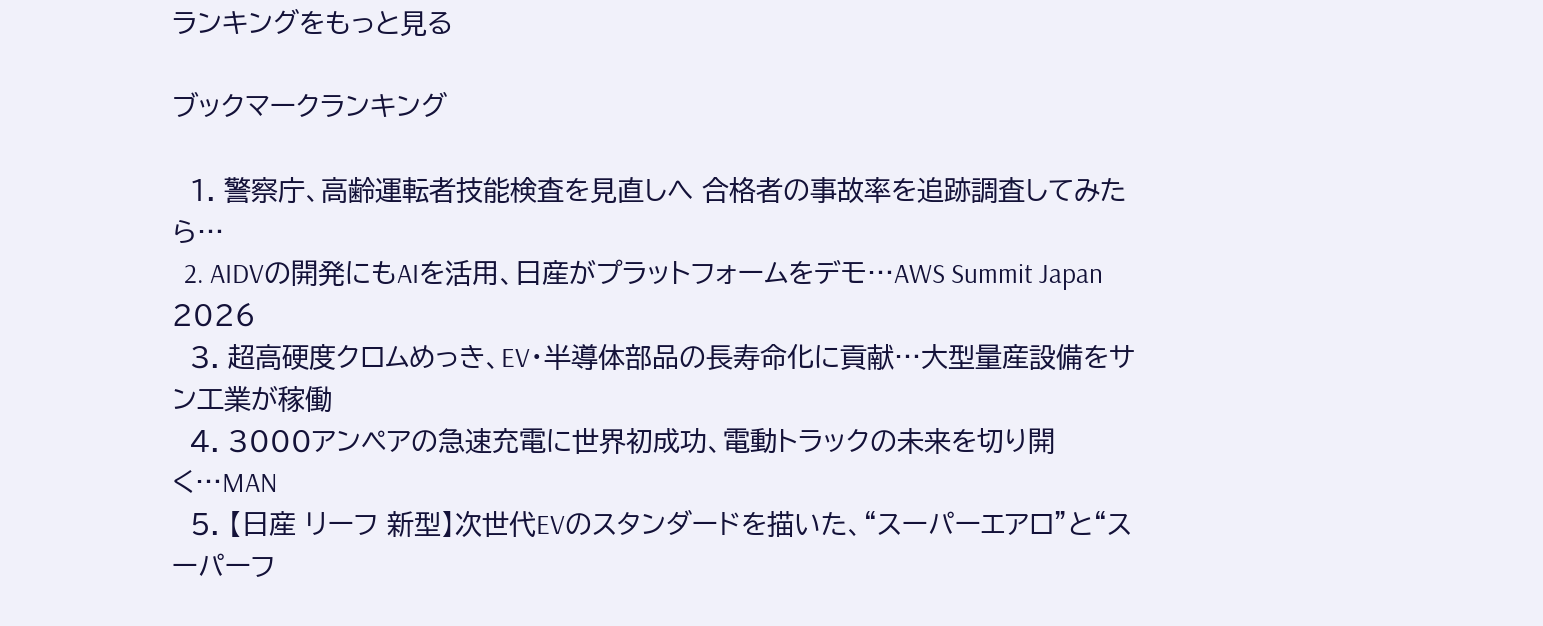ランキングをもっと見る

ブックマークランキング

  1. 警察庁、高齢運転者技能検査を見直しへ 合格者の事故率を追跡調査してみたら…
  2. AIDVの開発にもAIを活用、日産がプラットフォームをデモ…AWS Summit Japan 2026
  3. 超高硬度クロムめっき、EV・半導体部品の長寿命化に貢献…大型量産設備をサン工業が稼働
  4. 3000アンペアの急速充電に世界初成功、電動トラックの未来を切り開く…MAN
  5. 【日産 リーフ 新型】次世代EVのスタンダードを描いた、“スーパーエアロ”と“スーパーフ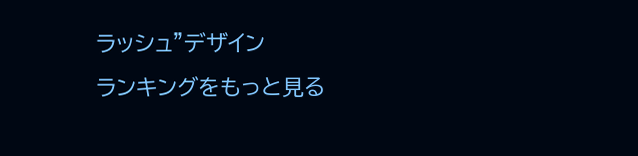ラッシュ”デザイン
ランキングをもっと見る